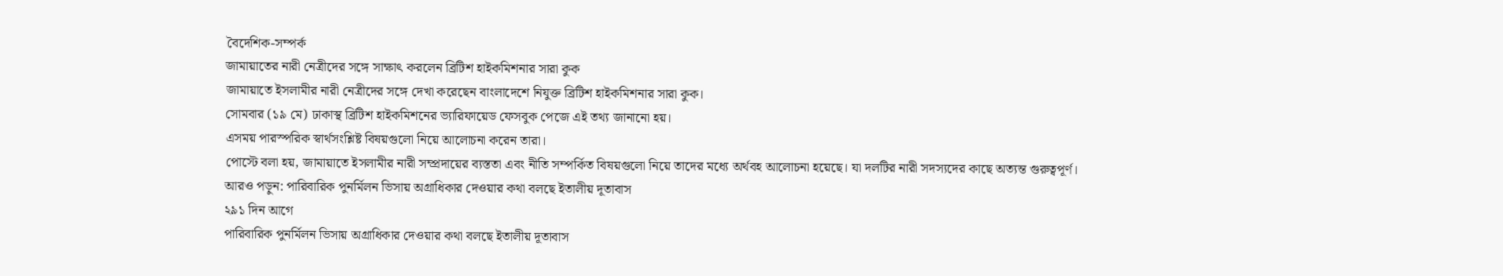বৈদেশিক-সম্পর্ক
জামায়াতের নারী নেত্রীদের সঙ্গে সাক্ষাৎ করলেন ব্রিটিশ হাইকমিশনার সারা কুক
জামায়াতে ইসলামীর নারী নেত্রীদের সঙ্গে দেখা করেছেন বাংলাদেশে নিযুক্ত ব্রিটিশ হাইকমিশনার সারা কুক।
সোমবার (১৯ মে) ঢাকাস্থ ব্রিটিশ হাইকমিশনের ভ্যারিফায়েড ফেসবুক পেজে এই তথ্য জানানো হয়।
এসময় পারস্পরিক স্বার্থসংশ্লিষ্ট বিষয়গুলো নিয়ে আলোচনা করেন তারা।
পোস্টে বলা হয়, জামায়াতে ইসলামীর নারী সম্প্রদায়ের ব্যস্ততা এবং নীতি সম্পর্কিত বিষয়গুলো নিয়ে তাদের মধ্যে অর্থবহ আলোচনা হয়েছে। যা দলটির নারী সদস্যদের কাছে অত্যন্ত গুরুত্বপূর্ণ।
আরও পড়ুন: পারিবারিক পুনর্মিলন ভিসায় অগ্রাধিকার দেওয়ার কথা বলছে ইতালীয় দূতাবাস
২৯১ দিন আগে
পারিবারিক পুনর্মিলন ভিসায় অগ্রাধিকার দেওয়ার কথা বলছে ইতালীয় দূতাবাস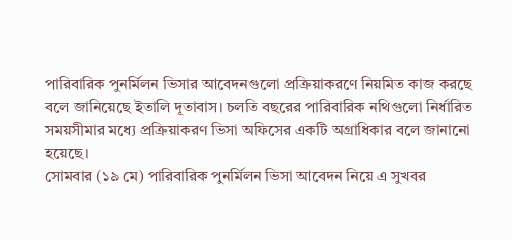পারিবারিক পুনর্মিলন ভিসার আবেদনগুলো প্রক্রিয়াকরণে নিয়মিত কাজ করছে বলে জানিয়েছে ইতালি দূতাবাস। চলতি বছরের পারিবারিক নথিগুলো নির্ধারিত সময়সীমার মধ্যে প্রক্রিয়াকরণ ভিসা অফিসের একটি অগ্রাধিকার বলে জানানো হয়েছে।
সোমবার (১৯ মে) পারিবারিক পুনর্মিলন ভিসা আবেদন নিয়ে এ সুখবর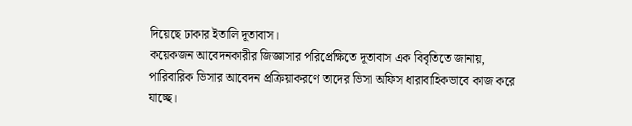দিয়েছে ঢাকার ইতালি দূতাবাস।
কয়েকজন আবেদনকারীর জিজ্ঞাসার পরিপ্রেক্ষিতে দূতাবাস এক বিবৃতিতে জানায়, পারিবারিক ভিসার আবেদন প্রক্রিয়াকরণে তাদের ভিসা অফিস ধারাবাহিকভাবে কাজ করে যাচ্ছে।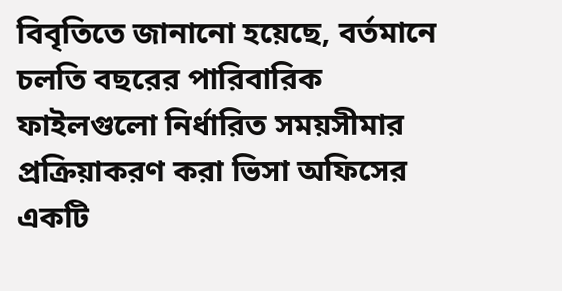বিবৃতিতে জানানো হয়েছে, বর্তমানে চলতি বছরের পারিবারিক ফাইলগুলো নির্ধারিত সময়সীমার প্রক্রিয়াকরণ করা ভিসা অফিসের একটি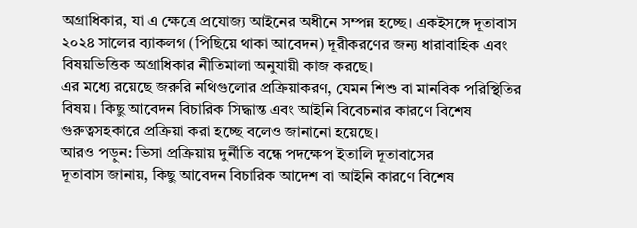অগ্রাধিকার, যা এ ক্ষেত্রে প্রযোজ্য আইনের অধীনে সম্পন্ন হচ্ছে। একইসঙ্গে দূতাবাস ২০২৪ সালের ব্যাকলগ (পিছিয়ে থাকা আবেদন) দূরীকরণের জন্য ধারাবাহিক এবং বিষয়ভিত্তিক অগ্রাধিকার নীতিমালা অনুযায়ী কাজ করছে।
এর মধ্যে রয়েছে জরুরি নথিগুলোর প্রক্রিয়াকরণ, যেমন শিশু বা মানবিক পরিস্থিতির বিষয়। কিছু আবেদন বিচারিক সিদ্ধান্ত এবং আইনি বিবেচনার কারণে বিশেষ গুরুত্বসহকারে প্রক্রিয়া করা হচ্ছে বলেও জানানো হয়েছে।
আরও পড়ুন: ভিসা প্রক্রিয়ায় দুর্নীতি বন্ধে পদক্ষেপ ইতালি দূতাবাসের
দূতাবাস জানায়, কিছু আবেদন বিচারিক আদেশ বা আইনি কারণে বিশেষ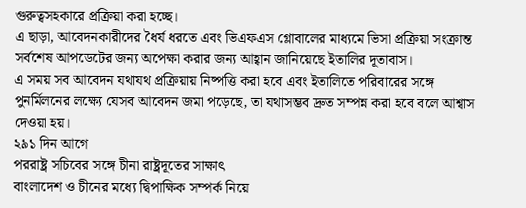গুরুত্বসহকারে প্রক্রিয়া করা হচ্ছে।
এ ছাড়া, আবেদনকারীদের ধৈর্য ধরতে এবং ভিএফএস গ্লোবালের মাধ্যমে ভিসা প্রক্রিয়া সংক্রান্ত সর্বশেষ আপডেটের জন্য অপেক্ষা করার জন্য আহ্বান জানিয়েছে ইতালির দূতাবাস।
এ সময় সব আবেদন যথাযথ প্রক্রিয়ায় নিষ্পত্তি করা হবে এবং ইতালিতে পরিবারের সঙ্গে পুনর্মিলনের লক্ষ্যে যেসব আবেদন জমা পড়েছে, তা যথাসম্ভব দ্রুত সম্পন্ন করা হবে বলে আশ্বাস দেওয়া হয়।
২৯১ দিন আগে
পররাষ্ট্র সচিবের সঙ্গে চীনা রাষ্ট্রদূতের সাক্ষাৎ
বাংলাদেশ ও চীনের মধ্যে দ্বিপাক্ষিক সম্পর্ক নিয়ে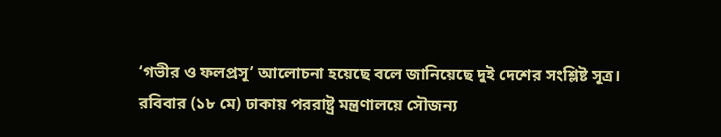‘গভীর ও ফলপ্রসূ’ আলোচনা হয়েছে বলে জানিয়েছে দুই দেশের সংশ্লিষ্ট সূত্র।
রবিবার (১৮ মে) ঢাকায় পররাষ্ট্র মন্ত্রণালয়ে সৌজন্য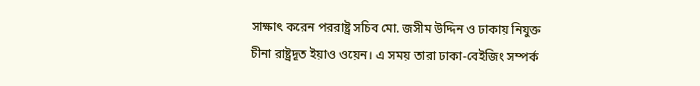সাক্ষাৎ করেন পররাষ্ট্র সচিব মো. জসীম উদ্দিন ও ঢাকায় নিযুক্ত চীনা রাষ্ট্রদূত ইয়াও ওয়েন। এ সময় তারা ঢাকা-বেইজিং সম্পর্ক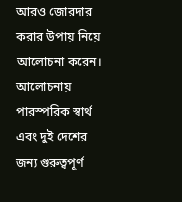আরও জোরদার করার উপায় নিয়ে আলোচনা করেন।
আলোচনায় পারস্পরিক স্বার্থ এবং দুই দেশের জন্য গুরুত্বপূর্ণ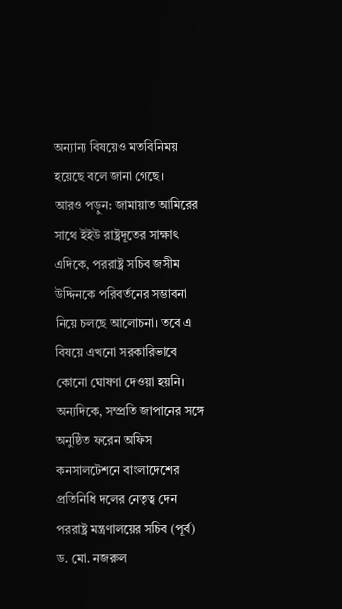অন্যান্য বিষয়েও মতবিনিময় হয়েছে বলে জানা গেছে।
আরও পড়ুন: জামায়াত আমিরের সাথে ইইউ রাষ্ট্রদূতের সাক্ষাৎ
এদিকে, পররাষ্ট্র সচিব জসীম উদ্দিনকে পরিবর্তনের সম্ভাবনা নিয়ে চলছে আলোচনা। তবে এ বিষয়ে এখনো সরকারিভাবে কোনো ঘোষণা দেওয়া হয়নি।
অন্যদিকে, সম্প্রতি জাপানের সঙ্গে অনুষ্ঠিত ফরেন অফিস কনসালটেশনে বাংলাদেশের প্রতিনিধি দলের নেতৃত্ব দেন পররাষ্ট্র মন্ত্রণালয়ের সচিব (পূর্ব) ড. মো. নজরুল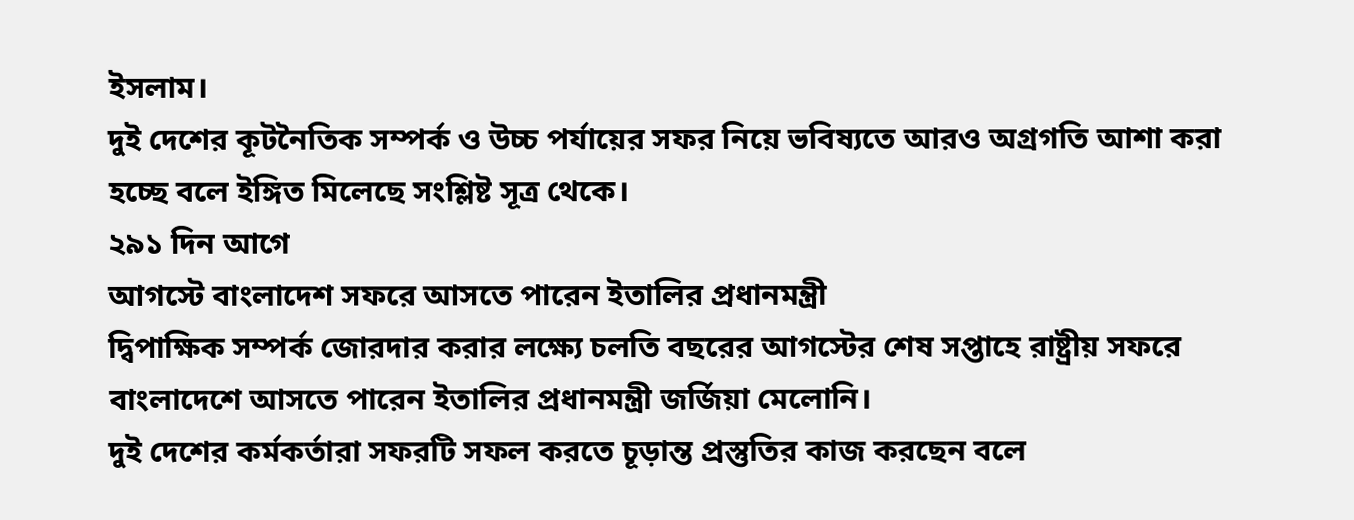ইসলাম।
দুই দেশের কূটনৈতিক সম্পর্ক ও উচ্চ পর্যায়ের সফর নিয়ে ভবিষ্যতে আরও অগ্রগতি আশা করা হচ্ছে বলে ইঙ্গিত মিলেছে সংশ্লিষ্ট সূত্র থেকে।
২৯১ দিন আগে
আগস্টে বাংলাদেশ সফরে আসতে পারেন ইতালির প্রধানমন্ত্রী
দ্বিপাক্ষিক সম্পর্ক জোরদার করার লক্ষ্যে চলতি বছরের আগস্টের শেষ সপ্তাহে রাষ্ট্রীয় সফরে বাংলাদেশে আসতে পারেন ইতালির প্রধানমন্ত্রী জর্জিয়া মেলোনি।
দুই দেশের কর্মকর্তারা সফরটি সফল করতে চূড়ান্ত প্রস্তুতির কাজ করছেন বলে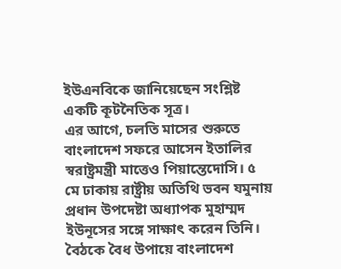ইউএনবিকে জানিয়েছেন সংশ্লিষ্ট একটি কূটনৈতিক সূত্র।
এর আগে, চলতি মাসের শুরুতে বাংলাদেশ সফরে আসেন ইতালির স্বরাষ্ট্রমন্ত্রী মাত্তেও পিয়ান্তেদোসি। ৫ মে ঢাকায় রাষ্ট্রীয় অতিথি ভবন যমুনায় প্রধান উপদেষ্টা অধ্যাপক মুহাম্মদ ইউনূসের সঙ্গে সাক্ষাৎ করেন তিনি।
বৈঠকে বৈধ উপায়ে বাংলাদেশ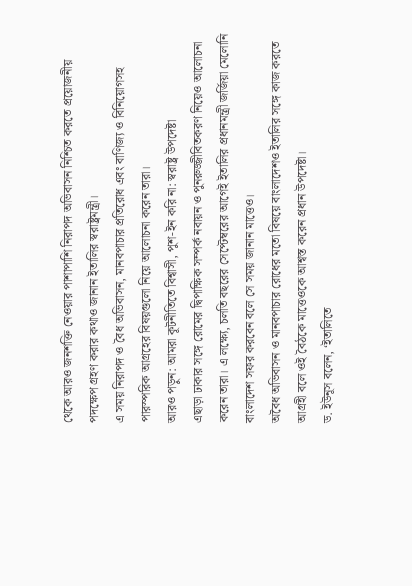থেকে আরও জনশক্তি নেওয়ার পাশাপাশি নিরাপদ অভিবাসন নিশ্চিত করতে প্রয়োজনীয় পদক্ষেপ গ্রহণ করার কথাও জানান ইতালির স্বরাষ্ট্রমন্ত্রী।
এ সময় নিরাপদ ও বৈধ অভিবাসন, মানবপাচার প্রতিরোধ এবং বাণিজ্য ও বিনিয়োগসহ পারস্পরিক আগ্রহের বিষয়গুলো নিয়ে আলোচনা করেন তারা।
আরও পড়ুন: আমরা কূটনীতিতে বিশ্বাসী, পুশ-ইন করি না: স্বরাষ্ট্র উপদেষ্টা
এছাড়া ঢাকার সঙ্গে রোমের দ্বিপাক্ষিক সম্পর্ক নবায়ন ও পুনরুজ্জীবিতকরণ নিয়েও আলোচনা করেন তারা। এ লক্ষ্যে, চলতি বছরের সেপ্টেম্বরের আগেই ইতালির প্রধানমন্ত্রী জর্জিয়া মেলোনি বাংলাদেশ সফর করবেন বলে সে সময় জানান মাত্তেও।
অবৈধ অভিবাসন ও মানবপাচার রোধের মতো বিষয়ে বাংলাদেশও ইতালির সঙ্গে কাজ করতে আগ্রহী বলে ওই বৈঠকে মাত্তেওকে আশ্বস্ত করেন প্রধান উপদেষ্টা।
ড. ইউনূস বলেন, ‘ইতালিতে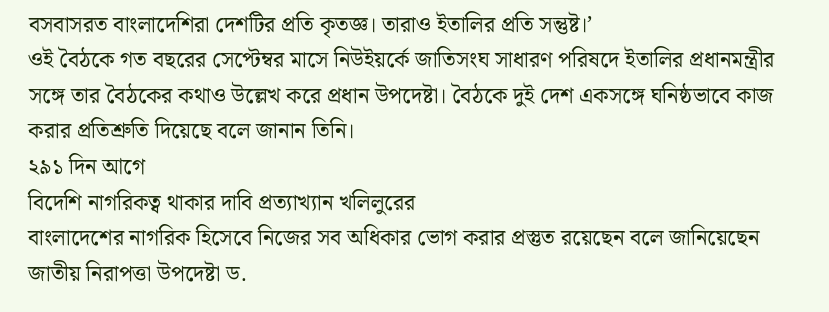বসবাসরত বাংলাদেশিরা দেশটির প্রতি কৃতজ্ঞ। তারাও ইতালির প্রতি সন্তুষ্ট।’
ওই বৈঠকে গত বছরের সেপ্টেম্বর মাসে নিউইয়র্কে জাতিসংঘ সাধারণ পরিষদে ইতালির প্রধানমন্ত্রীর সঙ্গে তার বৈঠকের কথাও উল্লেখ করে প্রধান উপদেষ্টা। বৈঠকে দুই দেশ একসঙ্গে ঘনিষ্ঠভাবে কাজ করার প্রতিশ্রুতি দিয়েছে বলে জানান তিনি।
২৯১ দিন আগে
বিদেশি নাগরিকত্ব থাকার দাবি প্রত্যাখ্যান খলিলুরের
বাংলাদেশের নাগরিক হিসেবে নিজের সব অধিকার ভোগ করার প্রস্তুত রয়েছেন বলে জানিয়েছেন জাতীয় নিরাপত্তা উপদেষ্টা ড.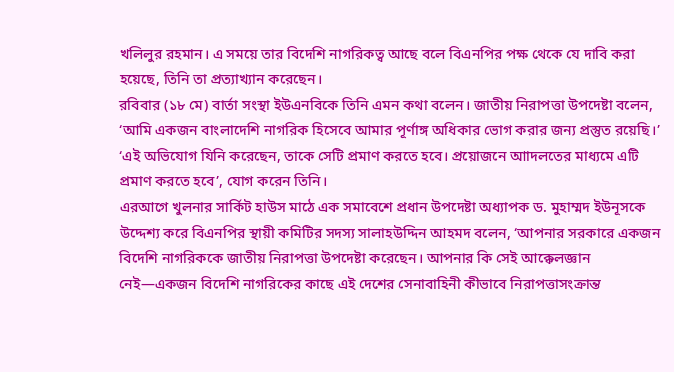খলিলুর রহমান। এ সময়ে তার বিদেশি নাগরিকত্ব আছে বলে বিএনপির পক্ষ থেকে যে দাবি করা হয়েছে, তিনি তা প্রত্যাখ্যান করেছেন।
রবিবার (১৮ মে) বার্তা সংস্থা ইউএনবিকে তিনি এমন কথা বলেন। জাতীয় নিরাপত্তা উপদেষ্টা বলেন, ‘আমি একজন বাংলাদেশি নাগরিক হিসেবে আমার পূর্ণাঙ্গ অধিকার ভোগ করার জন্য প্রস্তুত রয়েছি।’
‘এই অভিযোগ যিনি করেছেন, তাকে সেটি প্রমাণ করতে হবে। প্রয়োজনে আাদলতের মাধ্যমে এটি প্রমাণ করতে হবে’, যোগ করেন তিনি।
এরআগে খুলনার সার্কিট হাউস মাঠে এক সমাবেশে প্রধান উপদেষ্টা অধ্যাপক ড. মুহাম্মদ ইউনূসকে উদ্দেশ্য করে বিএনপির স্থায়ী কমিটির সদস্য সালাহউদ্দিন আহমদ বলেন, ‘আপনার সরকারে একজন বিদেশি নাগরিককে জাতীয় নিরাপত্তা উপদেষ্টা করেছেন। আপনার কি সেই আক্কেলজ্ঞান নেই—একজন বিদেশি নাগরিকের কাছে এই দেশের সেনাবাহিনী কীভাবে নিরাপত্তাসংক্রান্ত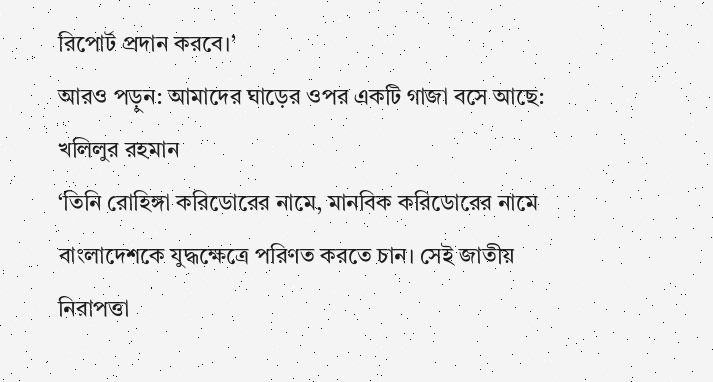রিপোর্ট প্রদান করবে।’
আরও পড়ুন: আমাদের ঘাড়ের ওপর একটি গাজা বসে আছে: খলিলুর রহমান
‘তিনি রোহিঙ্গা করিডোরের নামে, মানবিক করিডোরের নামে বাংলাদেশকে যুদ্ধক্ষেত্রে পরিণত করতে চান। সেই জাতীয় নিরাপত্তা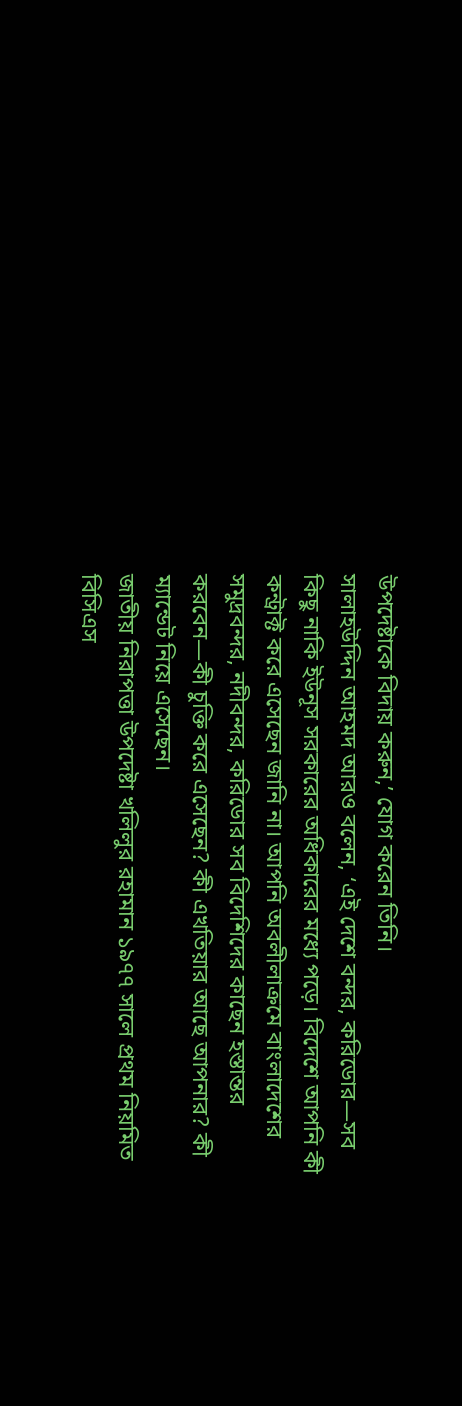উপদেষ্টাকে বিদায় করুন,’ যোগ করেন তিনি।
সালাহউদ্দিন আহমদ আরও বলেন, ‘এই দেশে বন্দর, করিডোর—সব কিছু নাকি ইউনূস সরকারের অধিকারের মধ্যে পড়ে। বিদেশে আপনি কী কন্ট্রাক্ট করে এসেছেন জানি না। আপনি অবলীলাক্রমে বাংলাদেশের সমুদ্রবন্দর, নদীবন্দর, করিডোর সব বিদেশিদের কাছেন হস্তান্তর করবেন—কী চুক্তি করে এসেছেন? কী এখতিয়ার আছে আপনার? কী ম্যান্ডেট নিয়ে এসেছেন।
জাতীয় নিরাপত্তা উপদেষ্টা খলিলুর রহামান ১৯৭৭ সালে প্রথম নিয়মিত বিসিএস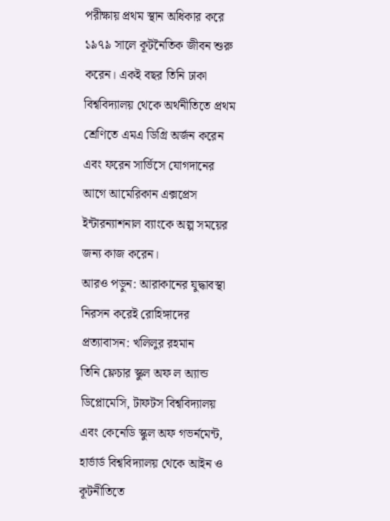পরীক্ষায় প্রথম স্থান অধিকার করে ১৯৭৯ সালে কূটনৈতিক জীবন শুরু করেন। একই বছর তিনি ঢাকা বিশ্ববিদ্যালয় থেকে অর্থনীতিতে প্রথম শ্রেণিতে এমএ ডিগ্রি অর্জন করেন এবং ফরেন সার্ভিসে যোগদানের আগে আমেরিকান এক্সপ্রেস ইন্টারন্যাশনাল ব্যাংকে অল্প সময়ের জন্য কাজ করেন।
আরও পড়ুন: আরাকানের যুদ্ধাবস্থা নিরসন করেই রোহিঙ্গাদের প্রত্যাবাসন: খলিলুর রহমান
তিনি ফ্লেচার স্কুল অফ ল অ্যান্ড ডিপ্লোমেসি, টাফটস বিশ্ববিদ্যালয় এবং কেনেডি স্কুল অফ গভর্নমেন্ট, হার্ভার্ড বিশ্ববিদ্যালয় থেকে আইন ও কূটনীতিতে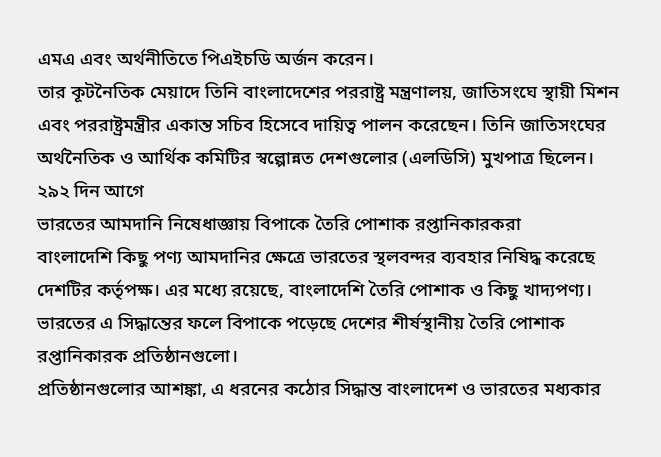এমএ এবং অর্থনীতিতে পিএইচডি অর্জন করেন।
তার কূটনৈতিক মেয়াদে তিনি বাংলাদেশের পররাষ্ট্র মন্ত্রণালয়, জাতিসংঘে স্থায়ী মিশন এবং পররাষ্ট্রমন্ত্রীর একান্ত সচিব হিসেবে দায়িত্ব পালন করেছেন। তিনি জাতিসংঘের অর্থনৈতিক ও আর্থিক কমিটির স্বল্পোন্নত দেশগুলোর (এলডিসি) মুখপাত্র ছিলেন।
২৯২ দিন আগে
ভারতের আমদানি নিষেধাজ্ঞায় বিপাকে তৈরি পোশাক রপ্তানিকারকরা
বাংলাদেশি কিছু পণ্য আমদানির ক্ষেত্রে ভারতের স্থলবন্দর ব্যবহার নিষিদ্ধ করেছে দেশটির কর্তৃপক্ষ। এর মধ্যে রয়েছে, বাংলাদেশি তৈরি পোশাক ও কিছু খাদ্যপণ্য। ভারতের এ সিদ্ধান্তের ফলে বিপাকে পড়েছে দেশের শীর্ষস্থানীয় তৈরি পোশাক রপ্তানিকারক প্রতিষ্ঠানগুলো।
প্রতিষ্ঠানগুলোর আশঙ্কা, এ ধরনের কঠোর সিদ্ধান্ত বাংলাদেশ ও ভারতের মধ্যকার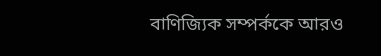বাণিজ্যিক সম্পর্ককে আরও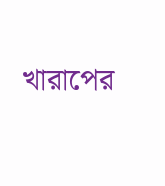খারাপের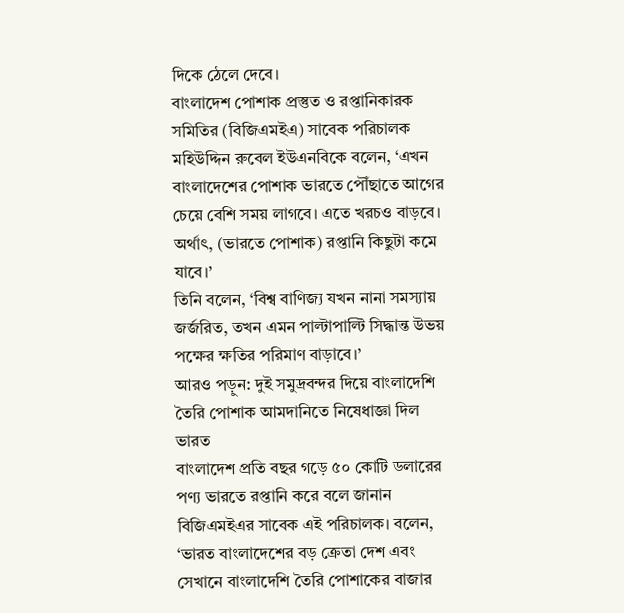দিকে ঠেলে দেবে।
বাংলাদেশ পোশাক প্রস্তুত ও রপ্তানিকারক সমিতির (বিজিএমইএ) সাবেক পরিচালক মহিউদ্দিন রুবেল ইউএনবিকে বলেন, ‘এখন বাংলাদেশের পোশাক ভারতে পৌঁছাতে আগের চেয়ে বেশি সময় লাগবে। এতে খরচও বাড়বে। অর্থাৎ, (ভারতে পোশাক) রপ্তানি কিছুটা কমে যাবে।’
তিনি বলেন, ‘বিশ্ব বাণিজ্য যখন নানা সমস্যায় জর্জরিত, তখন এমন পাল্টাপাল্টি সিদ্ধান্ত উভয় পক্ষের ক্ষতির পরিমাণ বাড়াবে।’
আরও পড়ুন: দুই সমুদ্রবন্দর দিয়ে বাংলাদেশি তৈরি পোশাক আমদানিতে নিষেধাজ্ঞা দিল ভারত
বাংলাদেশ প্রতি বছর গড়ে ৫০ কোটি ডলারের পণ্য ভারতে রপ্তানি করে বলে জানান বিজিএমইএর সাবেক এই পরিচালক। বলেন, ‘ভারত বাংলাদেশের বড় ক্রেতা দেশ এবং সেখানে বাংলাদেশি তৈরি পোশাকের বাজার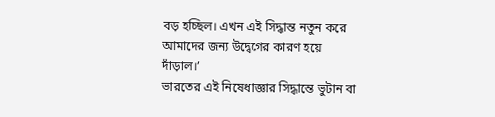বড় হচ্ছিল। এখন এই সিদ্ধান্ত নতুন করে আমাদের জন্য উদ্বেগের কারণ হয়ে দাঁড়াল।’
ভারতের এই নিষেধাজ্ঞার সিদ্ধান্তে ভুটান বা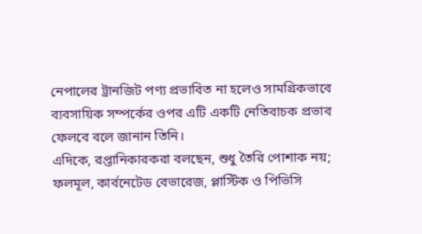নেপালের ট্রানজিট পণ্য প্রভাবিত না হলেও সামগ্রিকভাবে ব্যবসায়িক সম্পর্কের ওপর এটি একটি নেতিবাচক প্রভাব ফেলবে বলে জানান তিনি।
এদিকে, রপ্তানিকারকরা বলছেন, শুধু তৈরি পোশাক নয়; ফলমূল, কার্বনেটেড বেভারেজ, প্লাস্টিক ও পিভিসি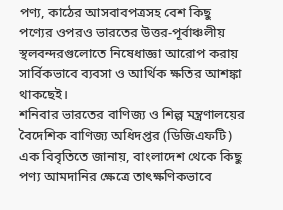পণ্য, কাঠের আসবাবপত্রসহ বেশ কিছু পণ্যের ওপরও ভারতের উত্তর-পূর্বাঞ্চলীয় স্থলবন্দরগুলোতে নিষেধাজ্ঞা আরোপ করায় সার্বিকভাবে ব্যবসা ও আর্থিক ক্ষতির আশঙ্কা থাকছেই।
শনিবার ভারতের বাণিজ্য ও শিল্প মন্ত্রণালয়ের বৈদেশিক বাণিজ্য অধিদপ্তর (ডিজিএফটি) এক বিবৃতিতে জানায়, বাংলাদেশ থেকে কিছু পণ্য আমদানির ক্ষেত্রে তাৎক্ষণিকভাবে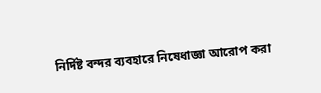নির্দিষ্ট বন্দর ব্যবহারে নিষেধাজ্ঞা আরোপ করা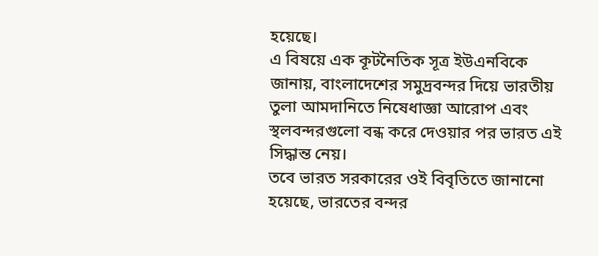হয়েছে।
এ বিষয়ে এক কূটনৈতিক সূত্র ইউএনবিকে জানায়, বাংলাদেশের সমুদ্রবন্দর দিয়ে ভারতীয় তুলা আমদানিতে নিষেধাজ্ঞা আরোপ এবং স্থলবন্দরগুলো বন্ধ করে দেওয়ার পর ভারত এই সিদ্ধান্ত নেয়।
তবে ভারত সরকারের ওই বিবৃতিতে জানানো হয়েছে, ভারতের বন্দর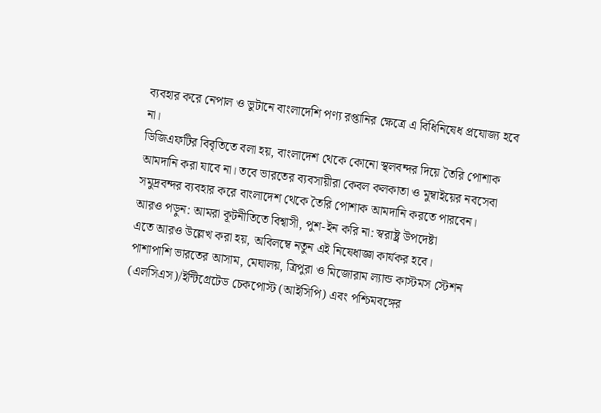ব্যবহার করে নেপাল ও ভুটানে বাংলাদেশি পণ্য রপ্তানির ক্ষেত্রে এ বিধিনিষেধ প্রযোজ্য হবে না।
ডিজিএফটির বিবৃতিতে বলা হয়, বাংলাদেশ থেকে কোনো স্থলবন্দর দিয়ে তৈরি পোশাক আমদানি করা যাবে না। তবে ভারতের ব্যবসায়ীরা কেবল কলকাতা ও মুম্বাইয়ের নবসেবা সমুদ্রবন্দর ব্যবহার করে বাংলাদেশ থেকে তৈরি পোশাক আমদানি করতে পারবেন।
আরও পড়ুন: আমরা কূটনীতিতে বিশ্বাসী, পুশ-ইন করি না: স্বরাষ্ট্র উপদেষ্টা
এতে আরও উল্লেখ করা হয়, অবিলম্বে নতুন এই নিষেধাজ্ঞা কার্যকর হবে।
পাশাপাশি ভারতের আসাম, মেঘালয়, ত্রিপুরা ও মিজোরাম ল্যান্ড কাস্টমস স্টেশন (এলসিএস)/ইন্টিগ্রেটেড চেকপোস্ট (আইসিপি) এবং পশ্চিমবঙ্গের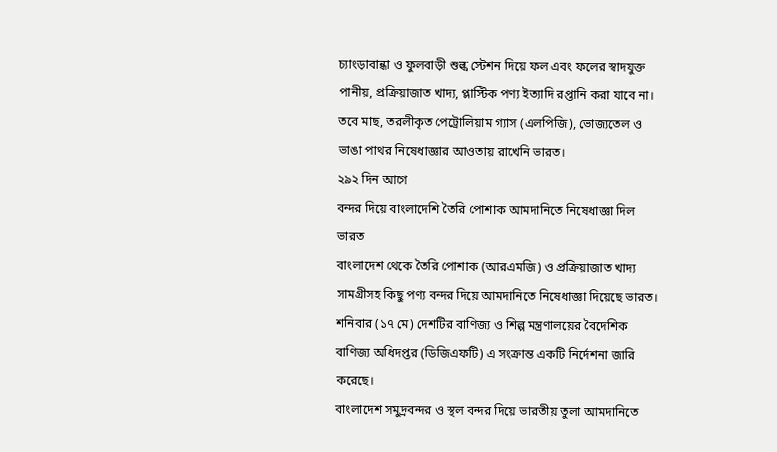চ্যাংড়াবান্ধা ও ফুলবাড়ী শুল্ক স্টেশন দিয়ে ফল এবং ফলের স্বাদযুক্ত পানীয়, প্রক্রিয়াজাত খাদ্য, প্লাস্টিক পণ্য ইত্যাদি রপ্তানি করা যাবে না।
তবে মাছ, তরলীকৃত পেট্রোলিয়াম গ্যাস (এলপিজি), ভোজ্যতেল ও ভাঙা পাথর নিষেধাজ্ঞার আওতায় রাখেনি ভারত।
২৯২ দিন আগে
বন্দর দিয়ে বাংলাদেশি তৈরি পোশাক আমদানিতে নিষেধাজ্ঞা দিল ভারত
বাংলাদেশ থেকে তৈরি পোশাক (আরএমজি) ও প্রক্রিয়াজাত খাদ্য সামগ্রীসহ কিছু পণ্য বন্দর দিয়ে আমদানিতে নিষেধাজ্ঞা দিয়েছে ভারত। শনিবার (১৭ মে) দেশটির বাণিজ্য ও শিল্প মন্ত্রণালয়ের বৈদেশিক বাণিজ্য অধিদপ্তর (ডিজিএফটি) এ সংক্রান্ত একটি নির্দেশনা জারি করেছে।
বাংলাদেশ সমুদ্রবন্দর ও স্থল বন্দর দিয়ে ভারতীয় তুলা আমদানিতে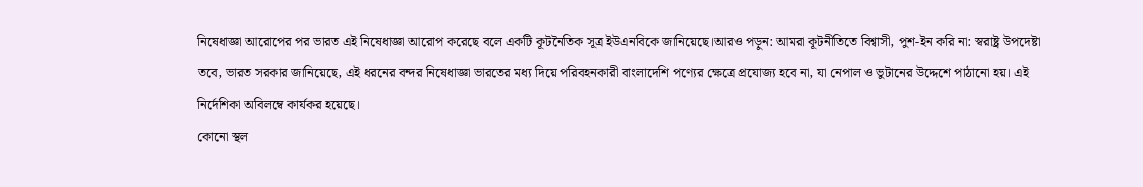নিষেধাজ্ঞা আরোপের পর ভারত এই নিষেধাজ্ঞা আরোপ করেছে বলে একটি কূটনৈতিক সূত্র ইউএনবিকে জানিয়েছে।আরও পড়ুন: আমরা কূটনীতিতে বিশ্বাসী, পুশ-ইন করি না: স্বরাষ্ট্র উপদেষ্টা
তবে, ভারত সরকার জানিয়েছে, এই ধরনের বন্দর নিষেধাজ্ঞা ভারতের মধ্য দিয়ে পরিবহনকারী বাংলাদেশি পণ্যের ক্ষেত্রে প্রযোজ্য হবে না, যা নেপাল ও ভুটানের উদ্দেশে পাঠানো হয়। এই নির্দেশিকা অবিলম্বে কার্যকর হয়েছে।
কোনো স্থল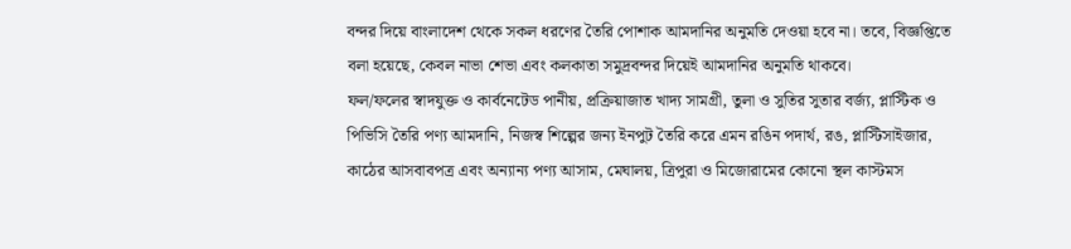বন্দর দিয়ে বাংলাদেশ থেকে সকল ধরণের তৈরি পোশাক আমদানির অনুমতি দেওয়া হবে না। তবে, বিজ্ঞপ্তিতে বলা হয়েছে, কেবল নাভা শেভা এবং কলকাতা সমুদ্রবন্দর দিয়েই আমদানির অনুমতি থাকবে।
ফল/ফলের স্বাদযুক্ত ও কার্বনেটেড পানীয়, প্রক্রিয়াজাত খাদ্য সামগ্রী, তুলা ও সুতির সুতার বর্জ্য, প্লাস্টিক ও পিভিসি তৈরি পণ্য আমদানি, নিজস্ব শিল্পের জন্য ইনপুট তৈরি করে এমন রঙিন পদার্থ, রঙ, প্লাস্টিসাইজার, কাঠের আসবাবপত্র এবং অন্যান্য পণ্য আসাম, মেঘালয়, ত্রিপুরা ও মিজোরামের কোনো স্থল কাস্টমস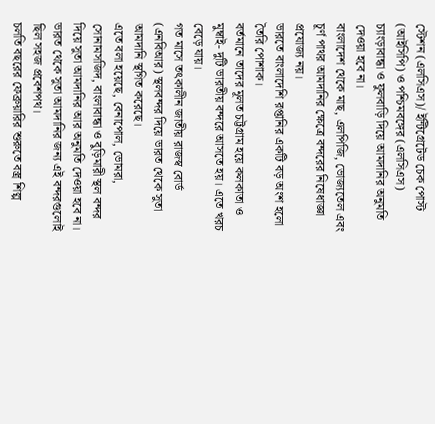স্টেশন (এলসিএস)/ ইন্টিগ্রেটেড চেক পোস্ট (আইসিপি) ও পশ্চিমবঙ্গের (এলসিএস) চ্যাংড়াবান্ধা ও ফুলবাড়ি দিয়ে আমদানির অনুমতি দেওয়া হবে না।
বাংলাদেশ থেকে মাছ, এলপিজি, ভোজ্যতেল এবং চূর্ণ পাথর আমদানির ক্ষেত্রে বন্দরের নিষেধাজ্ঞা প্রযোজ্য নয়।
ভারতে বাংলাদেশি রপ্তানির একটি বড় অংশ হলো তৈরি পোশাক।
বর্তমানে তাদের মূলত চট্টগ্রাম হয়ে কলকাতা ও মুম্বাই- দুটি ভারতীয় বন্দরে আসতে হয়। এতে খরচ বেড়ে যায়।
গত মাসে তৎকালীন জাতীয় রাজস্ব বোর্ড (এনবিআর) স্থলবন্দর দিয়ে ভারত থেকে সুতা আমদানি স্থগিত করেছে।
এতে বলা হয়েছে, বেনাপোল, ভোমরা, সোনামসজিদ, বাংলাবান্ধা ও বুড়িমারী স্থল বন্দর দিয়ে সুতা আমদানির আর অনুমতি দেওয়া হবে না।
ভারত থেকে সুতা আমদানির জন্য এই বন্দরগুলোই ছিল সহজ প্রবেশপথ।
চলতি বছরের ফেব্রুয়ারির শুরুতে বস্ত্র শিল্প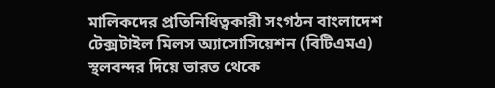মালিকদের প্রতিনিধিত্বকারী সংগঠন বাংলাদেশ টেক্সটাইল মিলস অ্যাসোসিয়েশন (বিটিএমএ) স্থলবন্দর দিয়ে ভারত থেকে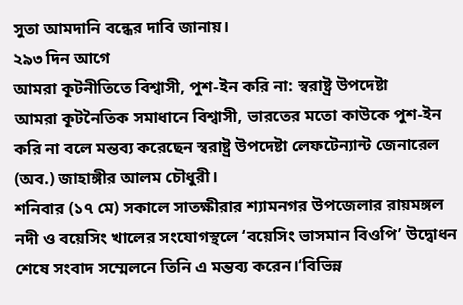সুতা আমদানি বন্ধের দাবি জানায়।
২৯৩ দিন আগে
আমরা কূটনীতিতে বিশ্বাসী, পুশ-ইন করি না: স্বরাষ্ট্র উপদেষ্টা
আমরা কূটনৈতিক সমাধানে বিশ্বাসী, ভারতের মতো কাউকে পুশ-ইন করি না বলে মন্তব্য করেছেন স্বরাষ্ট্র উপদেষ্টা লেফটেন্যান্ট জেনারেল (অব.) জাহাঙ্গীর আলম চৌধুরী।
শনিবার (১৭ মে) সকালে সাতক্ষীরার শ্যামনগর উপজেলার রায়মঙ্গল নদী ও বয়েসিং খালের সংযোগস্থলে ‘বয়েসিং ভাসমান বিওপি’ উদ্বোধন শেষে সংবাদ সম্মেলনে তিনি এ মন্তব্য করেন।‘বিভিন্ন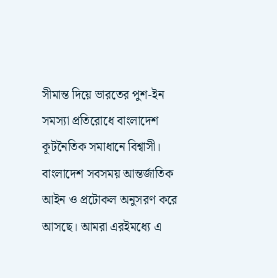সীমান্ত দিয়ে ভারতের পুশ-ইন সমস্যা প্রতিরোধে বাংলাদেশ কূটনৈতিক সমাধানে বিশ্বাসী। বাংলাদেশ সবসময় আন্তর্জাতিক আইন ও প্রটোকল অনুসরণ করে আসছে। আমরা এরইমধ্যে এ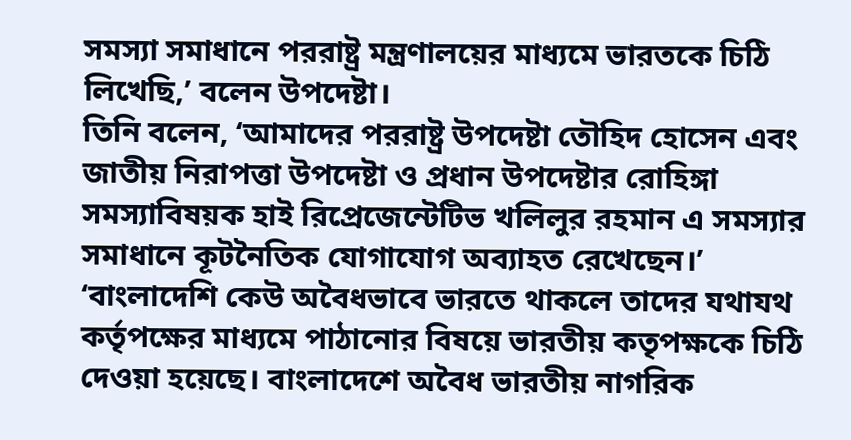সমস্যা সমাধানে পররাষ্ট্র মন্ত্রণালয়ের মাধ্যমে ভারতকে চিঠি লিখেছি,’ বলেন উপদেষ্টা।
তিনি বলেন, ‘আমাদের পররাষ্ট্র উপদেষ্টা তৌহিদ হোসেন এবং জাতীয় নিরাপত্তা উপদেষ্টা ও প্রধান উপদেষ্টার রোহিঙ্গা সমস্যাবিষয়ক হাই রিপ্রেজেন্টেটিভ খলিলুর রহমান এ সমস্যার সমাধানে কূটনৈতিক যোগাযোগ অব্যাহত রেখেছেন।’
‘বাংলাদেশি কেউ অবৈধভাবে ভারতে থাকলে তাদের যথাযথ কর্তৃপক্ষের মাধ্যমে পাঠানোর বিষয়ে ভারতীয় কতৃপক্ষকে চিঠি দেওয়া হয়েছে। বাংলাদেশে অবৈধ ভারতীয় নাগরিক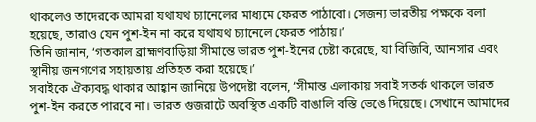থাকলেও তাদেরকে আমরা যথাযথ চ্যানেলের মাধ্যমে ফেরত পাঠাবো। সেজন্য ভারতীয় পক্ষকে বলা হয়েছে, তারাও যেন পুশ-ইন না করে যথাযথ চ্যানেলে ফেরত পাঠায়।’
তিনি জানান, ‘গতকাল ব্রাহ্মণবাড়িয়া সীমান্তে ভারত পুশ-ইনের চেষ্টা করেছে, যা বিজিবি, আনসার এবং স্থানীয় জনগণের সহায়তায় প্রতিহত করা হয়েছে।’
সবাইকে ঐক্যবদ্ধ থাকার আহ্বান জানিয়ে উপদেষ্টা বলেন, ‘সীমান্ত এলাকায় সবাই সতর্ক থাকলে ভারত পুশ-ইন করতে পারবে না। ভারত গুজরাটে অবস্থিত একটি বাঙালি বস্তি ভেঙে দিয়েছে। সেখানে আমাদের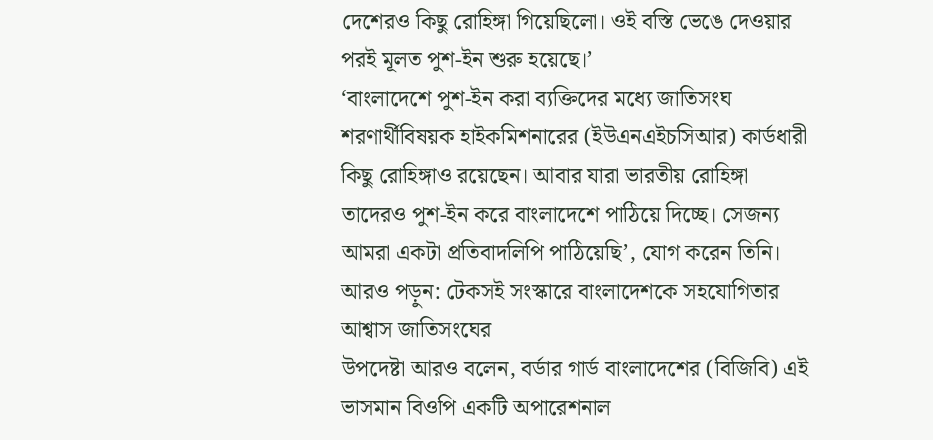দেশেরও কিছু রোহিঙ্গা গিয়েছিলো। ওই বস্তি ভেঙে দেওয়ার পরই মূলত পুশ-ইন শুরু হয়েছে।’
‘বাংলাদেশে পুশ-ইন করা ব্যক্তিদের মধ্যে জাতিসংঘ শরণার্থীবিষয়ক হাইকমিশনারের (ইউএনএইচসিআর) কার্ডধারী কিছু রোহিঙ্গাও রয়েছেন। আবার যারা ভারতীয় রোহিঙ্গা তাদেরও পুশ-ইন করে বাংলাদেশে পাঠিয়ে দিচ্ছে। সেজন্য আমরা একটা প্রতিবাদলিপি পাঠিয়েছি’, যোগ করেন তিনি।
আরও পড়ুন: টেকসই সংস্কারে বাংলাদেশকে সহযোগিতার আশ্বাস জাতিসংঘের
উপদেষ্টা আরও বলেন, বর্ডার গার্ড বাংলাদেশের (বিজিবি) এই ভাসমান বিওপি একটি অপারেশনাল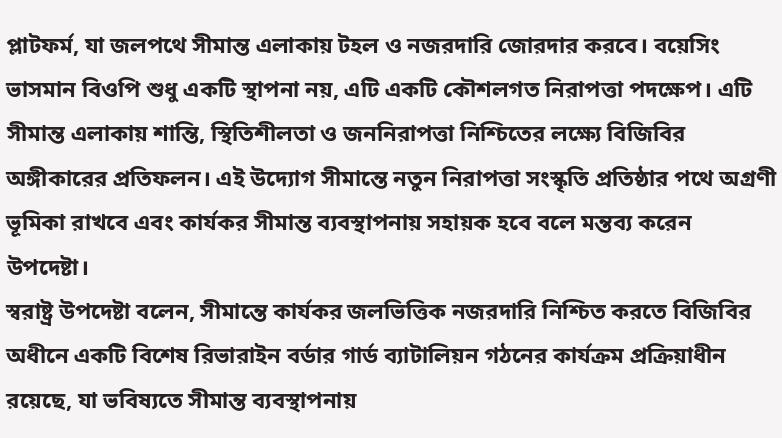প্লাটফর্ম, যা জলপথে সীমান্ত এলাকায় টহল ও নজরদারি জোরদার করবে। বয়েসিং ভাসমান বিওপি শুধু একটি স্থাপনা নয়, এটি একটি কৌশলগত নিরাপত্তা পদক্ষেপ। এটি সীমান্ত এলাকায় শান্তি, স্থিতিশীলতা ও জননিরাপত্তা নিশ্চিতের লক্ষ্যে বিজিবির অঙ্গীকারের প্রতিফলন। এই উদ্যোগ সীমান্তে নতুন নিরাপত্তা সংস্কৃতি প্রতিষ্ঠার পথে অগ্রণী ভূমিকা রাখবে এবং কার্যকর সীমান্ত ব্যবস্থাপনায় সহায়ক হবে বলে মন্তব্য করেন উপদেষ্টা।
স্বরাষ্ট্র উপদেষ্টা বলেন, সীমান্তে কার্যকর জলভিত্তিক নজরদারি নিশ্চিত করতে বিজিবির অধীনে একটি বিশেষ রিভারাইন বর্ডার গার্ড ব্যাটালিয়ন গঠনের কার্যক্রম প্রক্রিয়াধীন রয়েছে, যা ভবিষ্যতে সীমান্ত ব্যবস্থাপনায়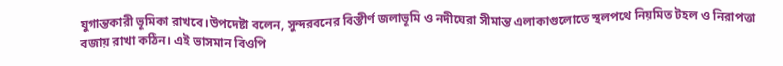যুগান্তকারী ভূমিকা রাখবে।উপদেষ্টা বলেন, সুন্দরবনের বিস্তীর্ণ জলাভূমি ও নদীঘেরা সীমান্ত এলাকাগুলোতে স্থলপথে নিয়মিত টহল ও নিরাপত্তা বজায় রাখা কঠিন। এই ভাসমান বিওপি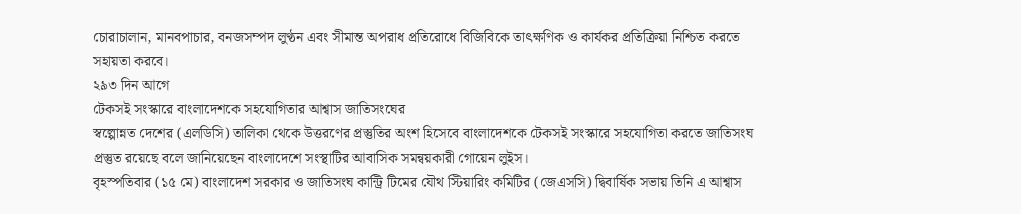চোরাচালান, মানবপাচার, বনজসম্পদ লুণ্ঠন এবং সীমান্ত অপরাধ প্রতিরোধে বিজিবিকে তাৎক্ষণিক ও কার্যকর প্রতিক্রিয়া নিশ্চিত করতে সহায়তা করবে।
২৯৩ দিন আগে
টেকসই সংস্কারে বাংলাদেশকে সহযোগিতার আশ্বাস জাতিসংঘের
স্বল্পোন্নত দেশের (এলডিসি) তালিকা থেকে উত্তরণের প্রস্তুতির অংশ হিসেবে বাংলাদেশকে টেকসই সংস্কারে সহযোগিতা করতে জাতিসংঘ প্রস্তুত রয়েছে বলে জানিয়েছেন বাংলাদেশে সংস্থাটির আবাসিক সমন্বয়কারী গোয়েন লুইস।
বৃহস্পতিবার (১৫ মে) বাংলাদেশ সরকার ও জাতিসংঘ কান্ট্রি টিমের যৌথ স্টিয়ারিং কমিটির (জেএসসি) দ্বিবার্ষিক সভায় তিনি এ আশ্বাস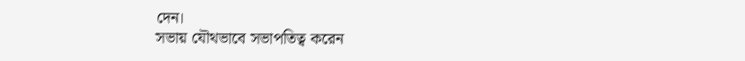দেন।
সভায় যৌথভাবে সভাপতিত্ব করেন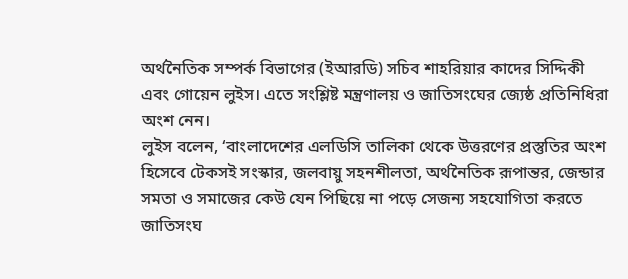অর্থনৈতিক সম্পর্ক বিভাগের (ইআরডি) সচিব শাহরিয়ার কাদের সিদ্দিকী এবং গোয়েন লুইস। এতে সংশ্লিষ্ট মন্ত্রণালয় ও জাতিসংঘের জ্যেষ্ঠ প্রতিনিধিরা অংশ নেন।
লুইস বলেন, ‘বাংলাদেশের এলডিসি তালিকা থেকে উত্তরণের প্রস্তুতির অংশ হিসেবে টেকসই সংস্কার, জলবায়ু সহনশীলতা, অর্থনৈতিক রূপান্তর, জেন্ডার সমতা ও সমাজের কেউ যেন পিছিয়ে না পড়ে সেজন্য সহযোগিতা করতে জাতিসংঘ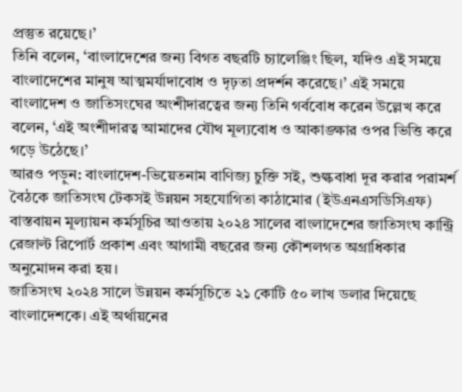প্রস্তুত রয়েছে।’
তিনি বলেন, ‘বাংলাদেশের জন্য বিগত বছরটি চ্যালেঞ্জিং ছিল, যদিও এই সময়ে বাংলাদেশের মানুষ আত্মমর্যাদাবোধ ও দৃঢ়তা প্রদর্শন করেছে।’ এই সময়ে বাংলাদেশ ও জাতিসংঘের অংশীদারত্বের জন্য তিনি গর্ববোধ করেন উল্লেখ করে বলেন, ‘এই অংশীদারত্ব আমাদের যৌথ মূল্যবোধ ও আকাঙ্ক্ষার ওপর ভিত্তি করে গড়ে উঠেছে।’
আরও পড়ুন: বাংলাদেশ-ভিয়েতনাম বাণিজ্য চুক্তি সই, শুল্কবাধা দূর করার পরামর্শ
বৈঠকে জাতিসংঘ টেকসই উন্নয়ন সহযোগিতা কাঠামোর (ইউএনএসডিসিএফ) বাস্তবায়ন মূল্যায়ন কর্মসূচির আওতায় ২০২৪ সালের বাংলাদেশের জাতিসংঘ কান্ট্রি রেজাল্ট রিপোর্ট প্রকাশ এবং আগামী বছরের জন্য কৌশলগত অগ্রাধিকার অনুমোদন করা হয়।
জাতিসংঘ ২০২৪ সালে উন্নয়ন কর্মসূচিতে ২১ কোটি ৫০ লাখ ডলার দিয়েছে বাংলাদেশকে। এই অর্থায়নের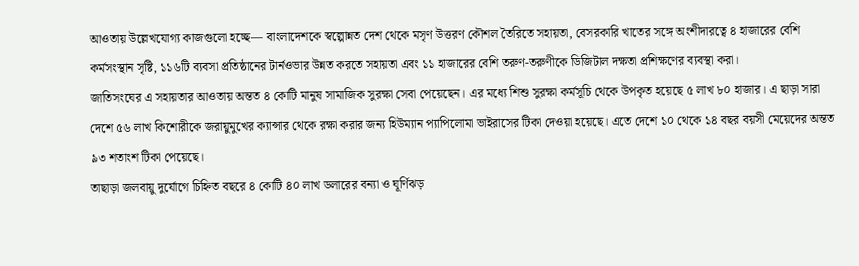আওতায় উল্লেখযোগ্য কাজগুলো হচ্ছে— বাংলাদেশকে স্বল্পোন্নত দেশ থেকে মসৃণ উত্তরণ কৌশল তৈরিতে সহায়তা, বেসরকারি খাতের সঙ্গে অংশীদারত্বে ৪ হাজারের বেশি কর্মসংস্থান সৃষ্টি, ১১৬টি ব্যবসা প্রতিষ্ঠানের টার্নওভার উন্নত করতে সহায়তা এবং ১১ হাজারের বেশি তরুণ-তরুণীকে ডিজিটাল দক্ষতা প্রশিক্ষণের ব্যবস্থা করা।
জাতিসংঘের এ সহায়তার আওতায় অন্তত ৪ কোটি মানুষ সামাজিক সুরক্ষা সেবা পেয়েছেন। এর মধ্যে শিশু সুরক্ষা কর্মসূচি থেকে উপকৃত হয়েছে ৫ লাখ ৮০ হাজার। এ ছাড়া সারা দেশে ৫৬ লাখ কিশোরীকে জরায়ুমুখের ক্যান্সার থেকে রক্ষা করার জন্য হিউম্যান প্যাপিলোমা ভাইরাসের টিকা দেওয়া হয়েছে। এতে দেশে ১০ থেকে ১৪ বছর বয়সী মেয়েদের অন্তত ৯৩ শতাংশ টিকা পেয়েছে।
তাছাড়া জলবায়ু দুর্যোগে চিহ্নিত বছরে ৪ কোটি ৪০ লাখ ডলারের বন্যা ও ঘূর্ণিঝড়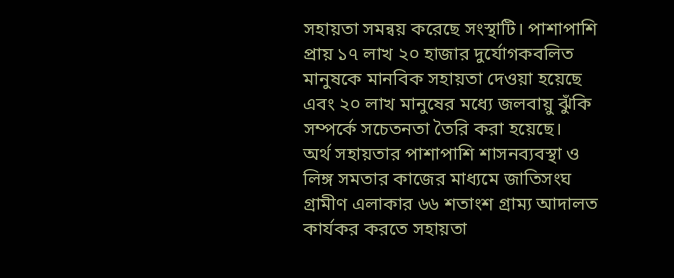সহায়তা সমন্বয় করেছে সংস্থাটি। পাশাপাশি প্রায় ১৭ লাখ ২০ হাজার দুর্যোগকবলিত মানুষকে মানবিক সহায়তা দেওয়া হয়েছে এবং ২০ লাখ মানুষের মধ্যে জলবায়ু ঝুঁকি সম্পর্কে সচেতনতা তৈরি করা হয়েছে।
অর্থ সহায়তার পাশাপাশি শাসনব্যবস্থা ও লিঙ্গ সমতার কাজের মাধ্যমে জাতিসংঘ গ্রামীণ এলাকার ৬৬ শতাংশ গ্রাম্য আদালত কার্যকর করতে সহায়তা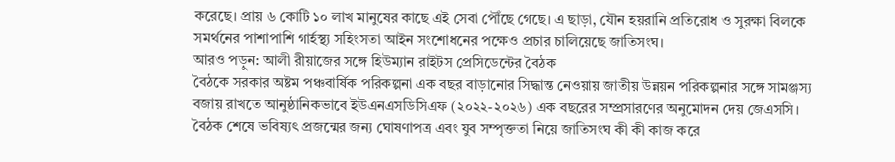করেছে। প্রায় ৬ কোটি ১০ লাখ মানুষের কাছে এই সেবা পৌঁছে গেছে। এ ছাড়া, যৌন হয়রানি প্রতিরোধ ও সুরক্ষা বিলকে সমর্থনের পাশাপাশি গার্হস্থ্য সহিংসতা আইন সংশোধনের পক্ষেও প্রচার চালিয়েছে জাতিসংঘ।
আরও পড়ুন: আলী রীয়াজের সঙ্গে হিউম্যান রাইটস প্রেসিডেন্টের বৈঠক
বৈঠকে সরকার অষ্টম পঞ্চবার্ষিক পরিকল্পনা এক বছর বাড়ানোর সিদ্ধান্ত নেওয়ায় জাতীয় উন্নয়ন পরিকল্পনার সঙ্গে সামঞ্জস্য বজায় রাখতে আনুষ্ঠানিকভাবে ইউএনএসডিসিএফ (২০২২-২০২৬) এক বছরের সম্প্রসারণের অনুমোদন দেয় জেএসসি।
বৈঠক শেষে ভবিষ্যৎ প্রজন্মের জন্য ঘোষণাপত্র এবং যুব সম্পৃক্ততা নিয়ে জাতিসংঘ কী কী কাজ করে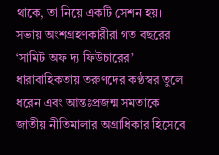থাকে, তা নিয়ে একটি সেশন হয়।
সভায় অংশগ্রহণকারীরা গত বছরের ‘সামিট অফ দ্য ফিউচারের’ ধারাবাহিকতায় তরুণদের কণ্ঠস্বর তুলে ধরেন এবং আন্তঃপ্রজন্ম সমতাকে জাতীয় নীতিমালার অগ্রাধিকার হিসেবে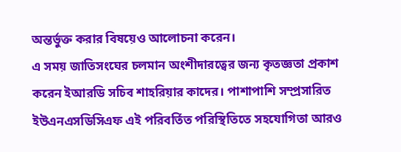অন্তর্ভুক্ত করার বিষয়েও আলোচনা করেন।
এ সময় জাতিসংঘের চলমান অংশীদারত্বের জন্য কৃতজ্ঞতা প্রকাশ করেন ইআরডি সচিব শাহরিয়ার কাদের। পাশাপাশি সম্প্রসারিত ইউএনএসডিসিএফ এই পরিবর্তিত পরিস্থিতিতে সহযোগিতা আরও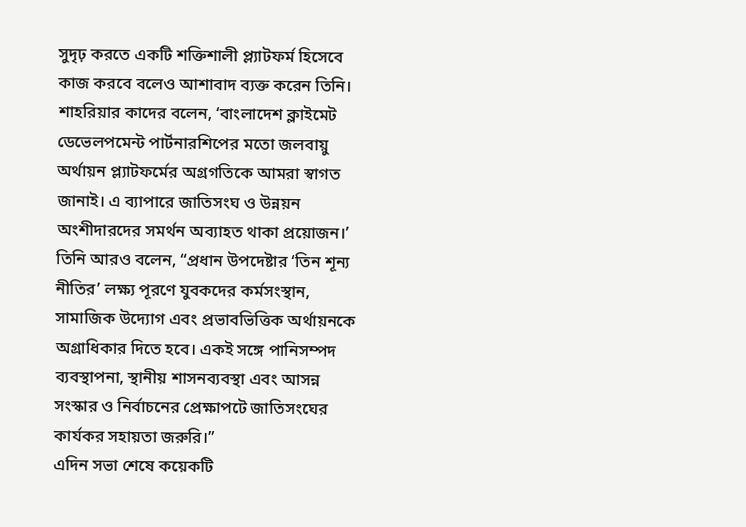সুদৃঢ় করতে একটি শক্তিশালী প্ল্যাটফর্ম হিসেবে কাজ করবে বলেও আশাবাদ ব্যক্ত করেন তিনি।
শাহরিয়ার কাদের বলেন, ‘বাংলাদেশ ক্লাইমেট ডেভেলপমেন্ট পার্টনারশিপের মতো জলবায়ু অর্থায়ন প্ল্যাটফর্মের অগ্রগতিকে আমরা স্বাগত জানাই। এ ব্যাপারে জাতিসংঘ ও উন্নয়ন অংশীদারদের সমর্থন অব্যাহত থাকা প্রয়োজন।’
তিনি আরও বলেন, “প্রধান উপদেষ্টার ‘তিন শূন্য নীতির’ লক্ষ্য পূরণে যুবকদের কর্মসংস্থান, সামাজিক উদ্যোগ এবং প্রভাবভিত্তিক অর্থায়নকে অগ্রাধিকার দিতে হবে। একই সঙ্গে পানিসম্পদ ব্যবস্থাপনা, স্থানীয় শাসনব্যবস্থা এবং আসন্ন সংস্কার ও নির্বাচনের প্রেক্ষাপটে জাতিসংঘের কার্যকর সহায়তা জরুরি।”
এদিন সভা শেষে কয়েকটি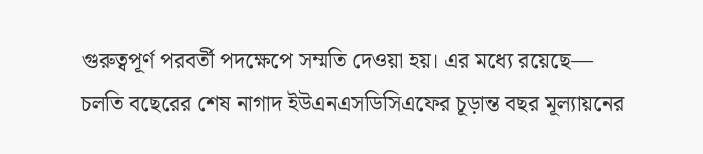গুরুত্বপূর্ণ পরবর্তী পদক্ষেপে সম্মতি দেওয়া হয়। এর মধ্যে রয়েছে— চলতি বছেরের শেষ নাগাদ ইউএনএসডিসিএফের চূড়ান্ত বছর মূল্যায়নের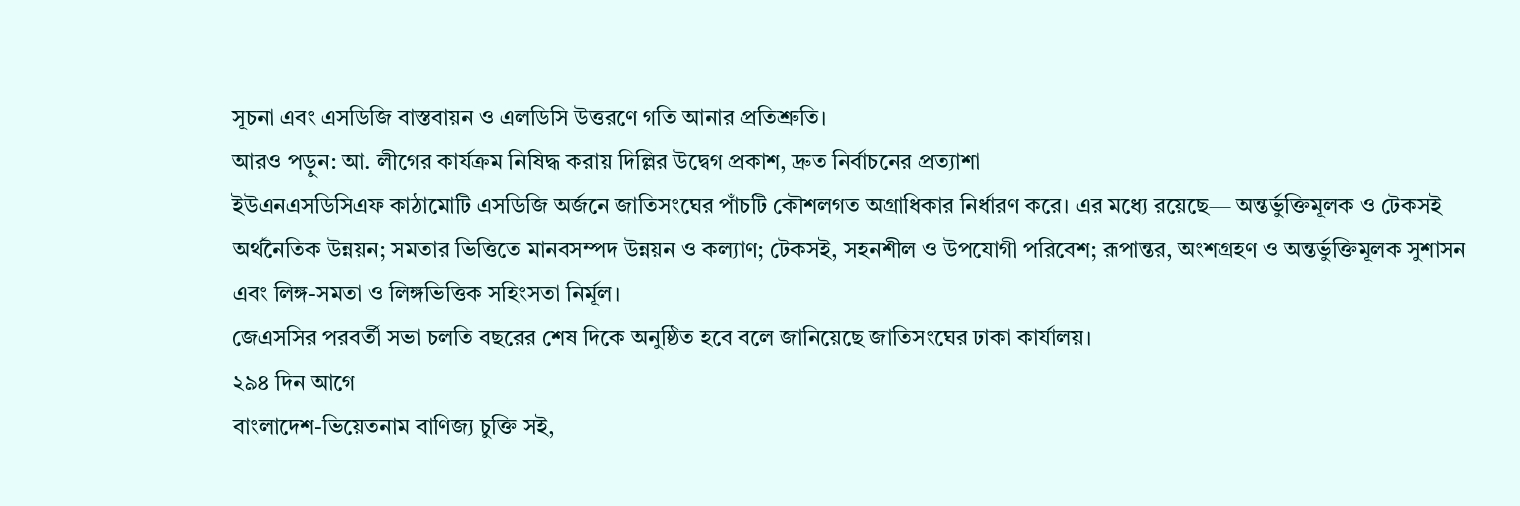সূচনা এবং এসডিজি বাস্তবায়ন ও এলডিসি উত্তরণে গতি আনার প্রতিশ্রুতি।
আরও পড়ুন: আ. লীগের কার্যক্রম নিষিদ্ধ করায় দিল্লির উদ্বেগ প্রকাশ, দ্রুত নির্বাচনের প্রত্যাশা
ইউএনএসডিসিএফ কাঠামোটি এসডিজি অর্জনে জাতিসংঘের পাঁচটি কৌশলগত অগ্রাধিকার নির্ধারণ করে। এর মধ্যে রয়েছে— অন্তর্ভুক্তিমূলক ও টেকসই অর্থনৈতিক উন্নয়ন; সমতার ভিত্তিতে মানবসম্পদ উন্নয়ন ও কল্যাণ; টেকসই, সহনশীল ও উপযোগী পরিবেশ; রূপান্তর, অংশগ্রহণ ও অন্তর্ভুক্তিমূলক সুশাসন এবং লিঙ্গ-সমতা ও লিঙ্গভিত্তিক সহিংসতা নির্মূল।
জেএসসির পরবর্তী সভা চলতি বছরের শেষ দিকে অনুষ্ঠিত হবে বলে জানিয়েছে জাতিসংঘের ঢাকা কার্যালয়।
২৯৪ দিন আগে
বাংলাদেশ-ভিয়েতনাম বাণিজ্য চুক্তি সই,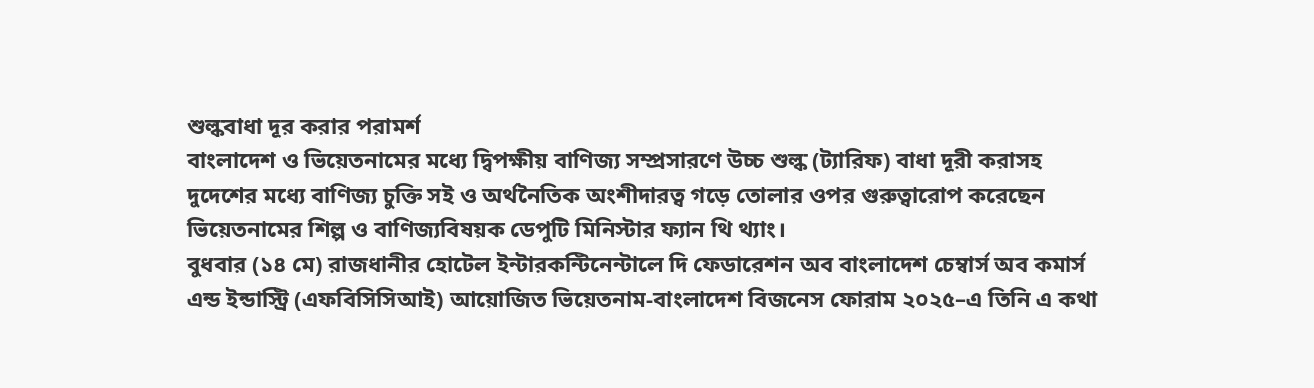শুল্কবাধা দূর করার পরামর্শ
বাংলাদেশ ও ভিয়েতনামের মধ্যে দ্বিপক্ষীয় বাণিজ্য সম্প্রসারণে উচ্চ শুল্ক (ট্যারিফ) বাধা দূরী করাসহ দুদেশের মধ্যে বাণিজ্য চুক্তি সই ও অর্থনৈতিক অংশীদারত্ব গড়ে তোলার ওপর গুরুত্বারোপ করেছেন ভিয়েতনামের শিল্প ও বাণিজ্যবিষয়ক ডেপুটি মিনিস্টার ফ্যান থি থ্যাং।
বুধবার (১৪ মে) রাজধানীর হোটেল ইন্টারকন্টিনেন্টালে দি ফেডারেশন অব বাংলাদেশ চেম্বার্স অব কমার্স এন্ড ইন্ডাস্ট্রি (এফবিসিসিআই) আয়োজিত ভিয়েতনাম-বাংলাদেশ বিজনেস ফোরাম ২০২৫–এ তিনি এ কথা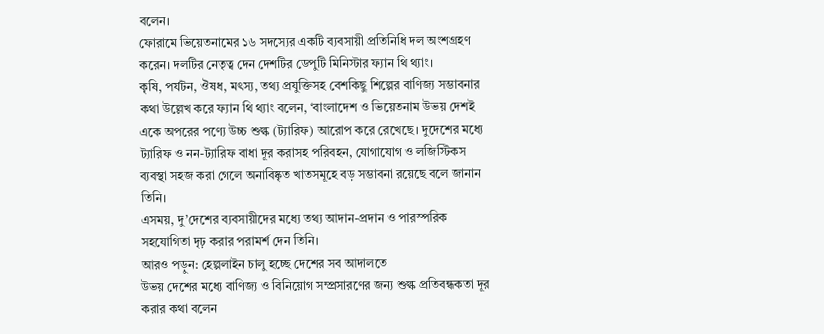বলেন।
ফোরামে ভিয়েতনামের ১৬ সদস্যের একটি ব্যবসায়ী প্রতিনিধি দল অংশগ্রহণ করেন। দলটির নেতৃত্ব দেন দেশটির ডেপুটি মিনিস্টার ফ্যান থি থ্যাং।
কৃষি, পর্যটন, ঔষধ, মৎস্য, তথ্য প্রযুক্তিসহ বেশকিছু শিল্পের বাণিজ্য সম্ভাবনার কথা উল্লেখ করে ফ্যান থি থ্যাং বলেন, ‘বাংলাদেশ ও ভিয়েতনাম উভয় দেশই একে অপরের পণ্যে উচ্চ শুল্ক (ট্যারিফ) আরোপ করে রেখেছে। দুদেশের মধ্যে ট্যারিফ ও নন-ট্যারিফ বাধা দূর করাসহ পরিবহন, যোগাযোগ ও লজিস্টিকস ব্যবস্থা সহজ করা গেলে অনাবিষ্কৃত খাতসমূহে বড় সম্ভাবনা রয়েছে বলে জানান তিনি।
এসময়, দু’দেশের ব্যবসায়ীদের মধ্যে তথ্য আদান-প্রদান ও পারস্পরিক সহযোগিতা দৃঢ় করার পরামর্শ দেন তিনি।
আরও পড়ুন: হেল্পলাইন চালু হচ্ছে দেশের সব আদালতে
উভয় দেশের মধ্যে বাণিজ্য ও বিনিয়োগ সম্প্রসারণের জন্য শুল্ক প্রতিবন্ধকতা দূর করার কথা বলেন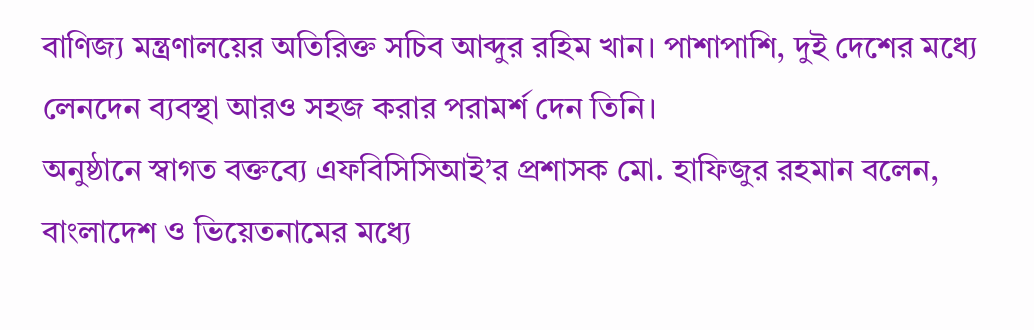বাণিজ্য মন্ত্রণালয়ের অতিরিক্ত সচিব আব্দুর রহিম খান। পাশাপাশি, দুই দেশের মধ্যে লেনদেন ব্যবস্থা আরও সহজ করার পরামর্শ দেন তিনি।
অনুষ্ঠানে স্বাগত বক্তব্যে এফবিসিসিআই’র প্রশাসক মো. হাফিজুর রহমান বলেন, বাংলাদেশ ও ভিয়েতনামের মধ্যে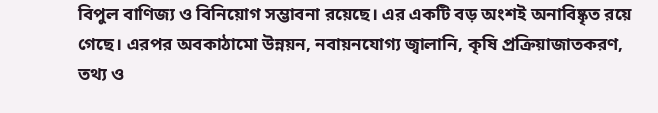বিপুল বাণিজ্য ও বিনিয়োগ সম্ভাবনা রয়েছে। এর একটি বড় অংশই অনাবিষ্কৃত রয়ে গেছে। এরপর অবকাঠামো উন্নয়ন, নবায়নযোগ্য জ্বালানি, কৃষি প্রক্রিয়াজাতকরণ, তথ্য ও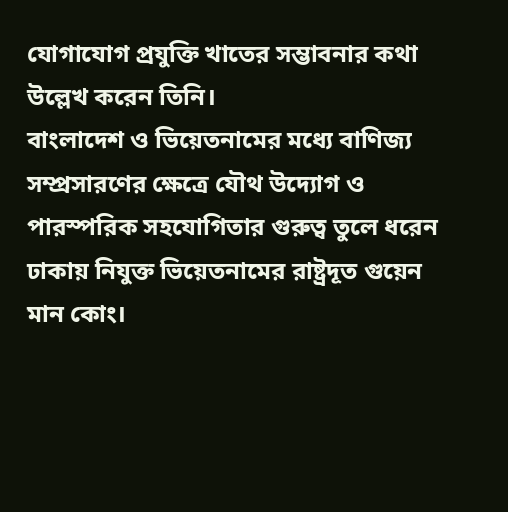যোগাযোগ প্রযুক্তি খাতের সম্ভাবনার কথা উল্লেখ করেন তিনি।
বাংলাদেশ ও ভিয়েতনামের মধ্যে বাণিজ্য সম্প্রসারণের ক্ষেত্রে যৌথ উদ্যোগ ও পারস্পরিক সহযোগিতার গুরুত্ব তুলে ধরেন ঢাকায় নিযুক্ত ভিয়েতনামের রাষ্ট্রদূত গুয়েন মান কোং।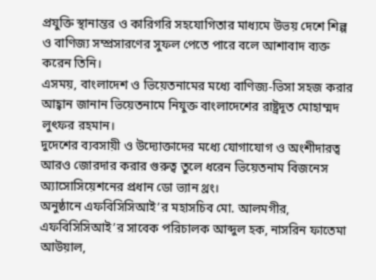প্রযুক্তি স্থানান্তর ও কারিগরি সহযোগিতার মাধ্যমে উভয় দেশে শিল্প ও বাণিজ্য সম্প্রসারণের সুফল পেতে পারে বলে আশাবাদ ব্যক্ত করেন তিনি।
এসময়, বাংলাদেশ ও ভিয়েতনামের মধ্যে বাণিজ্য-ভিসা সহজ করার আহ্বান জানান ভিয়েতনামে নিযুক্ত বাংলাদেশের রাষ্ট্রদূত মোহাম্মদ লুৎফর রহমান।
দুদেশের ব্যবসায়ী ও উদ্যোক্তাদের মধ্যে যোগাযোগ ও অংশীদারত্ব আরও জোরদার করার গুরুত্ব তুলে ধরেন ভিয়েতনাম বিজনেস অ্যাসোসিয়েশনের প্রধান ডো ভ্যান থ্রং।
অনুষ্ঠানে এফবিসিসিআই’র মহাসচিব মো. আলমগীর, এফবিসিসিআই’র সাবেক পরিচালক আব্দুল হক, নাসরিন ফাতেমা আউয়াল,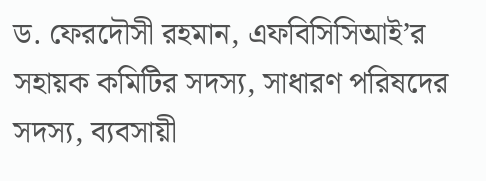ড. ফেরদৌসী রহমান, এফবিসিসিআই’র সহায়ক কমিটির সদস্য, সাধারণ পরিষদের সদস্য, ব্যবসায়ী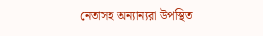নেতাসহ অন্যান্যরা উপস্থিত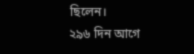ছিলেন।
২৯৬ দিন আগে